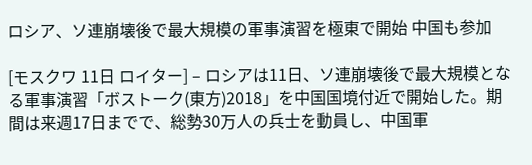ロシア、ソ連崩壊後で最大規模の軍事演習を極東で開始 中国も参加

[モスクワ 11日 ロイター] – ロシアは11日、ソ連崩壊後で最大規模となる軍事演習「ボストーク(東方)2018」を中国国境付近で開始した。期間は来週17日までで、総勢30万人の兵士を動員し、中国軍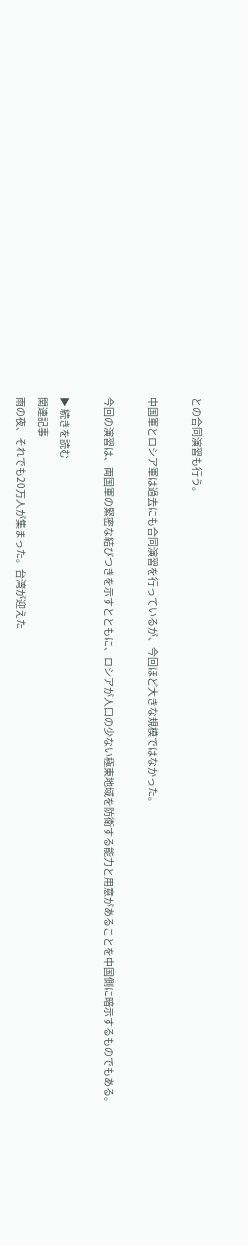との合同演習も行う。

中国軍とロシア軍は過去にも合同演習を行っているが、今回ほど大きな規模ではなかった。

今回の演習は、両国軍の緊密な結びつきを示すとともに、ロシアが人口の少ない極東地域を防衛する能力と用意があることを中国側に暗示するものでもある。

▶ 続きを読む
関連記事
雨の夜、それでも20万人が集まった。台湾が迎えた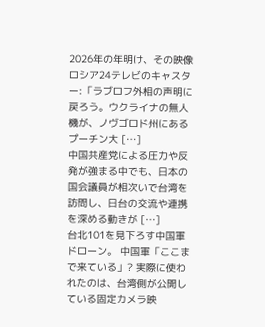2026年の年明け、その映像
ロシア24テレビのキャスター:「ラブロフ外相の声明に戻ろう。ウクライナの無人機が、ノヴゴロド州にあるプーチン大 […]
中国共産党による圧力や反発が強まる中でも、日本の国会議員が相次いで台湾を訪問し、日台の交流や連携を深める動きが […]
台北101を見下ろす中国軍ドローン。 中国軍「ここまで来ている」? 実際に使われたのは、台湾側が公開している固定カメラ映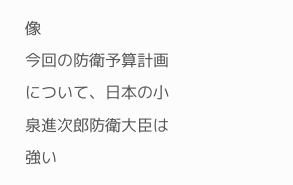像
今回の防衛予算計画について、日本の小泉進次郎防衛大臣は強い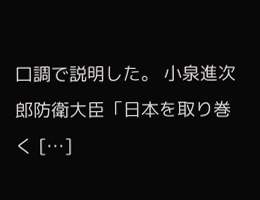口調で説明した。 小泉進次郎防衛大臣「日本を取り巻く […]